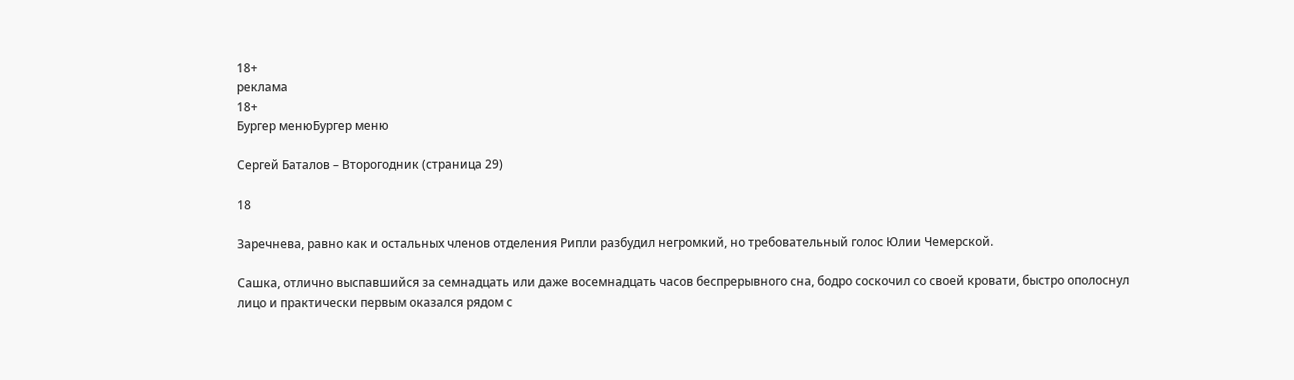18+
реклама
18+
Бургер менюБургер меню

Сергей Баталов – Второгодник (страница 29)

18

Заречнева, равно как и остальных членов отделения Рипли разбудил негромкий, но требовательный голос Юлии Чемерской.

Сашка, отлично выспавшийся за семнадцать или даже восемнадцать часов беспрерывного сна, бодро соскочил со своей кровати, быстро ополоснул лицо и практически первым оказался рядом с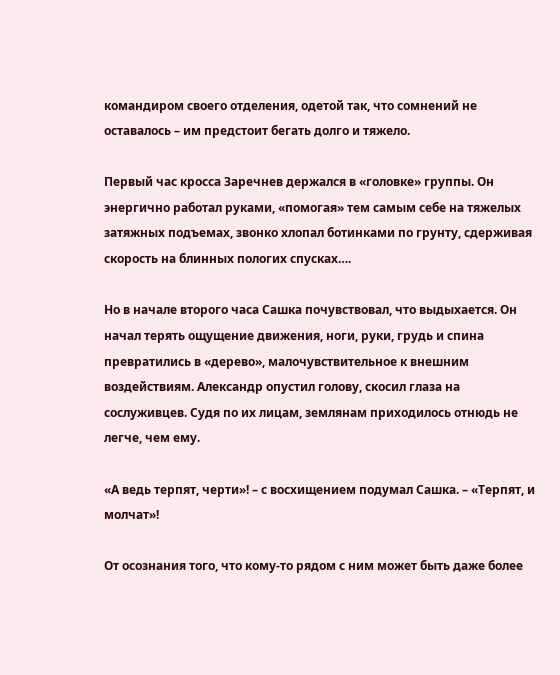командиром своего отделения, одетой так, что сомнений не оставалось – им предстоит бегать долго и тяжело.

Первый час кросса Заречнев держался в «головке» группы. Он энергично работал руками, «помогая» тем самым себе на тяжелых затяжных подъемах, звонко хлопал ботинками по грунту, сдерживая скорость на блинных пологих спусках….

Но в начале второго часа Сашка почувствовал, что выдыхается. Он начал терять ощущение движения, ноги, руки, грудь и спина превратились в «дерево», малочувствительное к внешним воздействиям. Александр опустил голову, скосил глаза на сослуживцев. Судя по их лицам, землянам приходилось отнюдь не легче, чем ему.

«А ведь терпят, черти»! – с восхищением подумал Сашка. – «Терпят, и молчат»!

От осознания того, что кому-то рядом с ним может быть даже более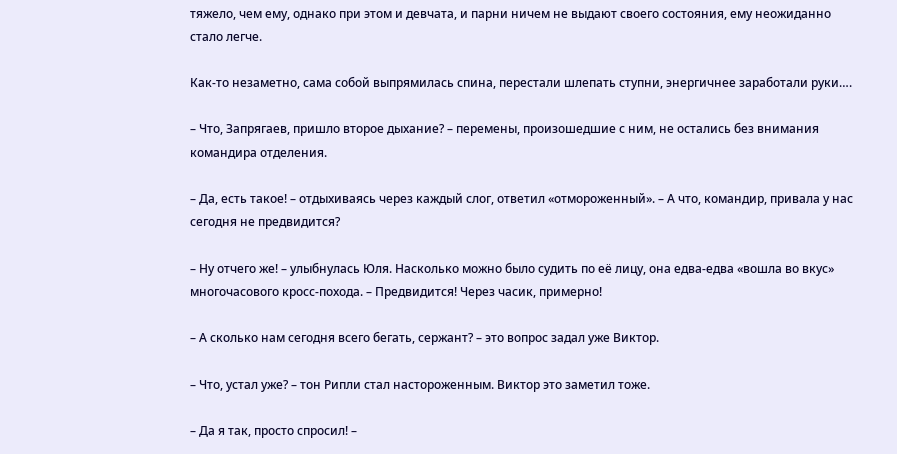тяжело, чем ему, однако при этом и девчата, и парни ничем не выдают своего состояния, ему неожиданно стало легче.

Как-то незаметно, сама собой выпрямилась спина, перестали шлепать ступни, энергичнее заработали руки….

– Что, Запрягаев, пришло второе дыхание? – перемены, произошедшие с ним, не остались без внимания командира отделения.

– Да, есть такое! – отдыхиваясь через каждый слог, ответил «отмороженный». – А что, командир, привала у нас сегодня не предвидится?

– Ну отчего же! – улыбнулась Юля. Насколько можно было судить по её лицу, она едва-едва «вошла во вкус» многочасового кросс-похода. – Предвидится! Через часик, примерно!

– А сколько нам сегодня всего бегать, сержант? – это вопрос задал уже Виктор.

– Что, устал уже? – тон Рипли стал настороженным. Виктор это заметил тоже.

– Да я так, просто спросил! –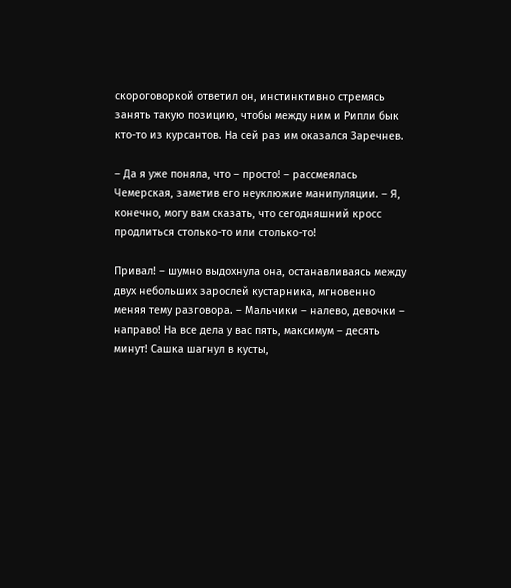скороговоркой ответил он, инстинктивно стремясь занять такую позицию, чтобы между ним и Рипли бык кто-то из курсантов. На сей раз им оказался Заречнев.

– Да я уже поняла, что – просто! – рассмеялась Чемерская, заметив его неуклюжие манипуляции. – Я, конечно, могу вам сказать, что сегодняшний кросс продлиться столько-то или столько-то!

Привал! – шумно выдохнула она, останавливаясь между двух небольших зарослей кустарника, мгновенно меняя тему разговора. – Мальчики – налево, девочки – направо! На все дела у вас пять, максимум – десять минут! Сашка шагнул в кусты,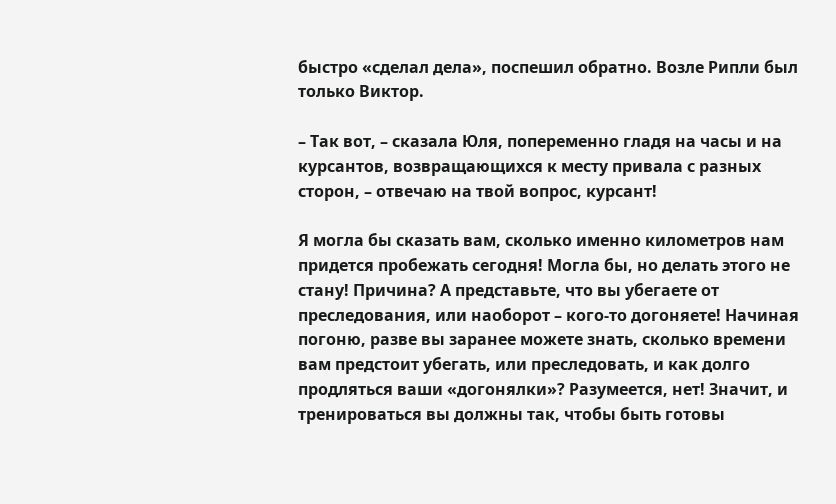быстро «сделал дела», поспешил обратно. Возле Рипли был только Виктор.

– Так вот, – сказала Юля, попеременно гладя на часы и на курсантов, возвращающихся к месту привала с разных сторон, – отвечаю на твой вопрос, курсант!

Я могла бы сказать вам, сколько именно километров нам придется пробежать сегодня! Могла бы, но делать этого не стану! Причина? А представьте, что вы убегаете от преследования, или наоборот – кого-то догоняете! Начиная погоню, разве вы заранее можете знать, сколько времени вам предстоит убегать, или преследовать, и как долго продляться ваши «догонялки»? Разумеется, нет! Значит, и тренироваться вы должны так, чтобы быть готовы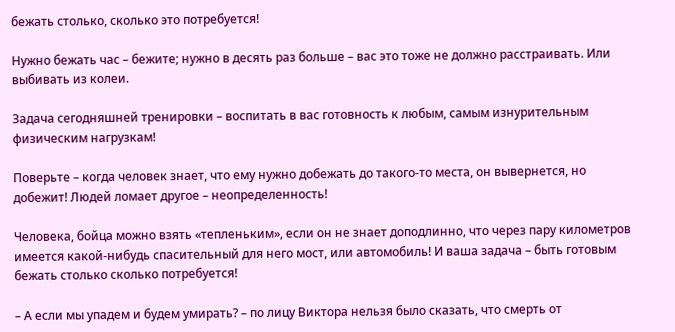бежать столько, сколько это потребуется!

Нужно бежать час – бежите; нужно в десять раз больше – вас это тоже не должно расстраивать. Или выбивать из колеи.

Задача сегодняшней тренировки – воспитать в вас готовность к любым, самым изнурительным физическим нагрузкам!

Поверьте – когда человек знает, что ему нужно добежать до такого-то места, он вывернется, но добежит! Людей ломает другое – неопределенность!

Человека, бойца можно взять «тепленьким», если он не знает доподлинно, что через пару километров имеется какой-нибудь спасительный для него мост, или автомобиль! И ваша задача – быть готовым бежать столько сколько потребуется!

– А если мы упадем и будем умирать? – по лицу Виктора нельзя было сказать, что смерть от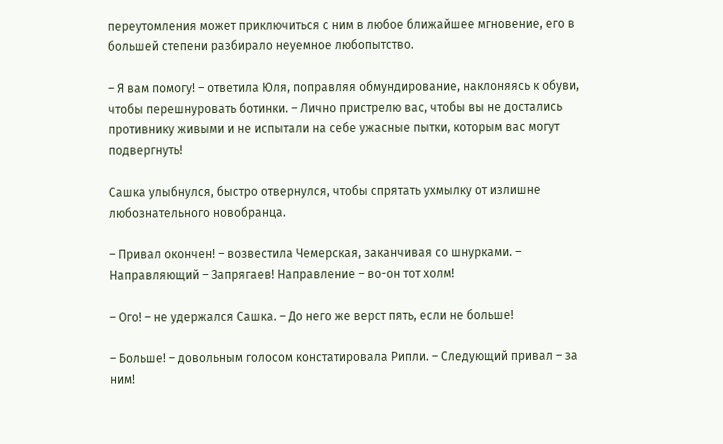переутомления может приключиться с ним в любое ближайшее мгновение, его в большей степени разбирало неуемное любопытство.

– Я вам помогу! – ответила Юля, поправляя обмундирование, наклоняясь к обуви, чтобы перешнуровать ботинки. – Лично пристрелю вас, чтобы вы не достались противнику живыми и не испытали на себе ужасные пытки, которым вас могут подвергнуть!

Сашка улыбнулся, быстро отвернулся, чтобы спрятать ухмылку от излишне любознательного новобранца.

– Привал окончен! – возвестила Чемерская, заканчивая со шнурками. – Направляющий – Запрягаев! Направление – во-он тот холм!

– Ого! – не удержался Сашка. – До него же верст пять, если не больше!

– Больше! – довольным голосом констатировала Рипли. – Следующий привал – за ним!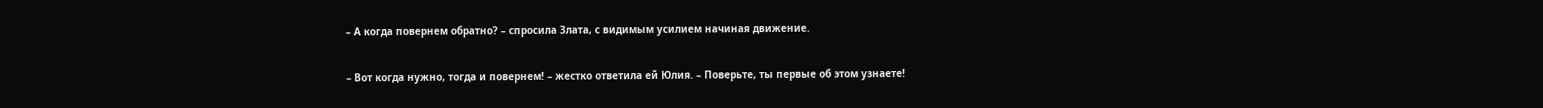– А когда повернем обратно? – спросила Злата, с видимым усилием начиная движение.

– Вот когда нужно, тогда и повернем! – жестко ответила ей Юлия. – Поверьте, ты первые об этом узнаете!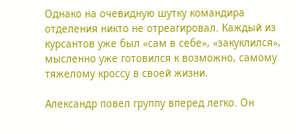Однако на очевидную шутку командира отделения никто не отреагировал. Каждый из курсантов уже был «сам в себе», «закуклился», мысленно уже готовился к возможно, самому тяжелому кроссу в своей жизни.

Александр повел группу вперед легко. Он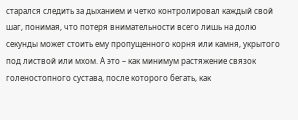старался следить за дыханием и четко контролировал каждый свой шаг, понимая, что потеря внимательности всего лишь на долю секунды может стоить ему пропущенного корня или камня, укрытого под листвой или мхом. А это – как минимум растяжение связок голеностопного сустава, после которого бегать, как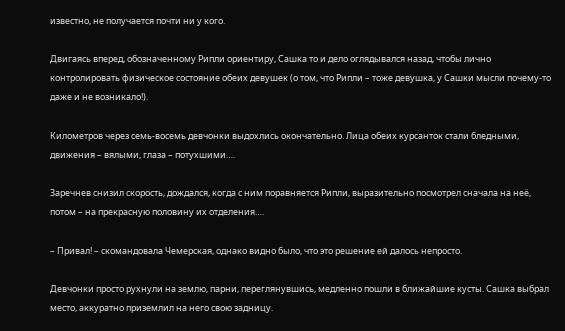известно, не получается почти ни у кого.

Двигаясь вперед, обозначенному Рипли ориентиру, Сашка то и дело оглядывался назад, чтобы лично контролировать физическое состояние обеих девушек (о том, что Рипли – тоже девушка, у Сашки мысли почему-то даже и не возникало!).

Километров через семь-восемь девчонки выдохлись окончательно. Лица обеих курсанток стали бледными, движения – вялыми, глаза – потухшими….

Заречнев снизил скорость, дождался, когда с ним поравняется Рипли, выразительно посмотрел сначала на неё, потом – на прекрасную половину их отделения….

– Привал! – скомандовала Чемерская, однако видно было, что это решение ей далось непросто.

Девчонки просто рухнули на землю, парни, переглянувшись, медленно пошли в ближайшие кусты. Сашка выбрал место, аккуратно приземлил на него свою задницу.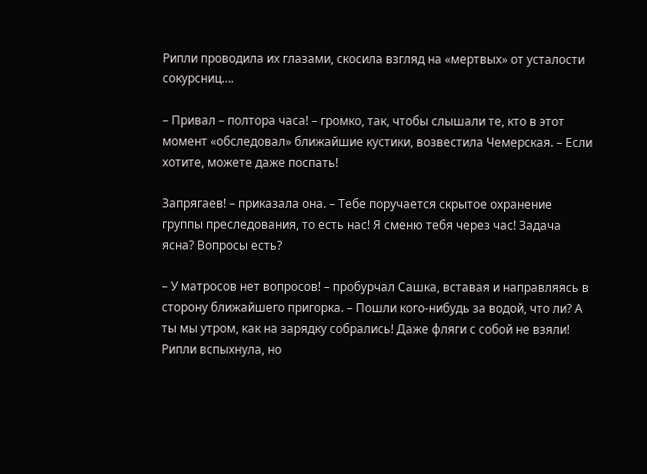Рипли проводила их глазами, скосила взгляд на «мертвых» от усталости сокурсниц….

– Привал – полтора часа! – громко, так, чтобы слышали те, кто в этот момент «обследовал» ближайшие кустики, возвестила Чемерская. – Если хотите, можете даже поспать!

Запрягаев! – приказала она. – Тебе поручается скрытое охранение группы преследования, то есть нас! Я сменю тебя через час! Задача ясна? Вопросы есть?

– У матросов нет вопросов! – пробурчал Сашка, вставая и направляясь в сторону ближайшего пригорка. – Пошли кого-нибудь за водой, что ли? А ты мы утром, как на зарядку собрались! Даже фляги с собой не взяли! Рипли вспыхнула, но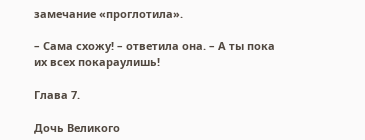замечание «проглотила».

– Сама схожу! – ответила она. – А ты пока их всех покараулишь!

Глава 7.

Дочь Великого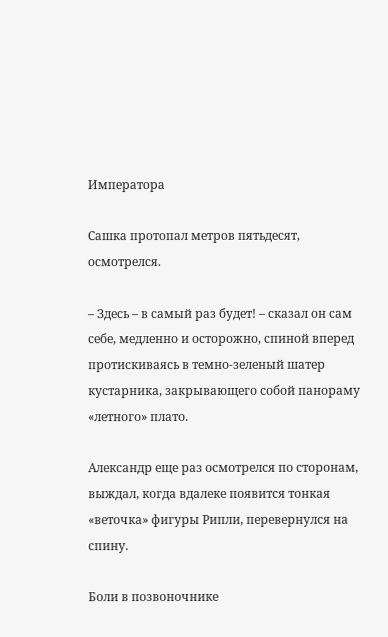Императора

Сашка протопал метров пятьдесят, осмотрелся.

– Здесь – в самый раз будет! – сказал он сам себе, медленно и осторожно, спиной вперед протискиваясь в темно-зеленый шатер кустарника, закрывающего собой панораму «летного» плато.

Александр еще раз осмотрелся по сторонам, выждал, когда вдалеке появится тонкая «веточка» фигуры Рипли, перевернулся на спину.

Боли в позвоночнике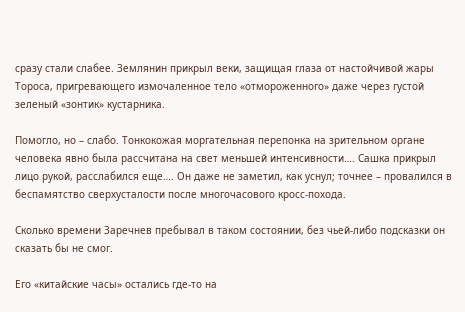сразу стали слабее. Землянин прикрыл веки, защищая глаза от настойчивой жары Тороса, пригревающего измочаленное тело «отмороженного» даже через густой зеленый «зонтик» кустарника.

Помогло, но – слабо. Тонкокожая моргательная перепонка на зрительном органе человека явно была рассчитана на свет меньшей интенсивности…. Сашка прикрыл лицо рукой, расслабился еще…. Он даже не заметил, как уснул; точнее – провалился в беспамятство сверхусталости после многочасового кросс-похода.

Сколько времени Заречнев пребывал в таком состоянии, без чьей-либо подсказки он сказать бы не смог.

Его «китайские часы» остались где-то на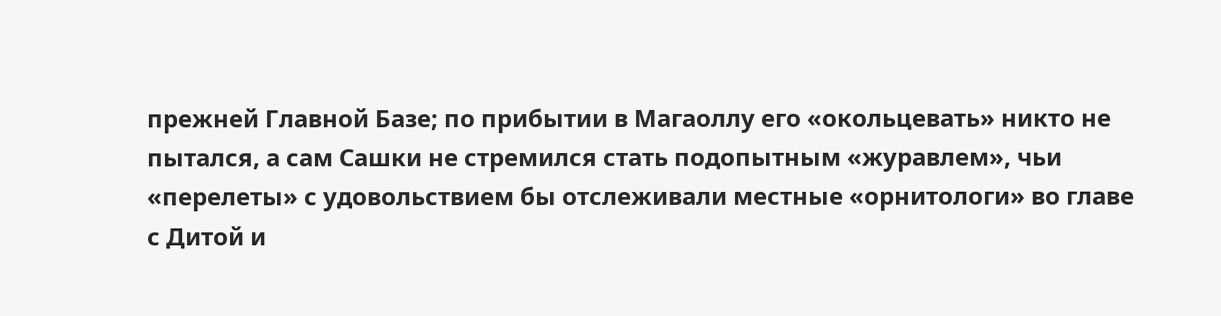прежней Главной Базе; по прибытии в Магаоллу его «окольцевать» никто не пытался, а сам Сашки не стремился стать подопытным «журавлем», чьи «перелеты» с удовольствием бы отслеживали местные «орнитологи» во главе с Дитой и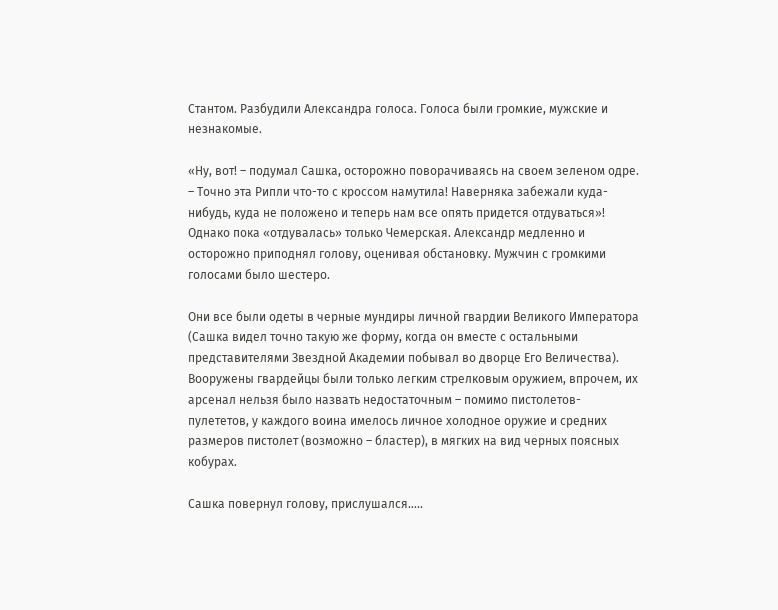Стантом. Разбудили Александра голоса. Голоса были громкие, мужские и незнакомые.

«Ну, вот! – подумал Сашка, осторожно поворачиваясь на своем зеленом одре. – Точно эта Рипли что-то с кроссом намутила! Наверняка забежали куда-нибудь, куда не положено и теперь нам все опять придется отдуваться»! Однако пока «отдувалась» только Чемерская. Александр медленно и осторожно приподнял голову, оценивая обстановку. Мужчин с громкими голосами было шестеро.

Они все были одеты в черные мундиры личной гвардии Великого Императора (Сашка видел точно такую же форму, когда он вместе с остальными представителями Звездной Академии побывал во дворце Его Величества). Вооружены гвардейцы были только легким стрелковым оружием, впрочем, их арсенал нельзя было назвать недостаточным – помимо пистолетов-пулететов, у каждого воина имелось личное холодное оружие и средних размеров пистолет (возможно – бластер), в мягких на вид черных поясных кобурах.

Сашка повернул голову, прислушался…..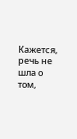Кажется, речь не шла о том,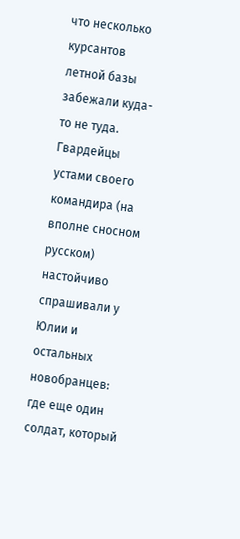что несколько курсантов летной базы забежали куда-то не туда. Гвардейцы устами своего командира (на вполне сносном русском) настойчиво спрашивали у Юлии и остальных новобранцев: где еще один солдат, который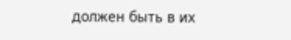должен быть в их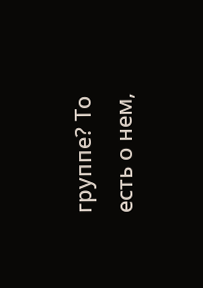группе? То есть о нем,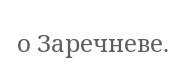о Заречневе.